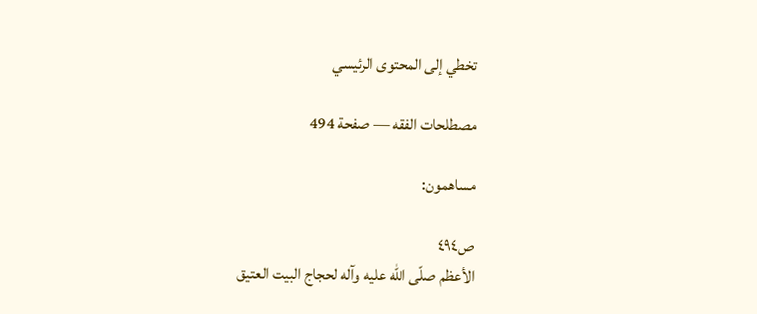تخطي إلى المحتوى الرئيسي

مصطلحات الفقه — صفحة 494

مساهمون:

ص٤٩٤
الأعظم صلّى اللّه عليه وآله لحجاج البيت العتيق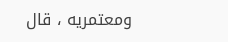ومعتمريه ، قال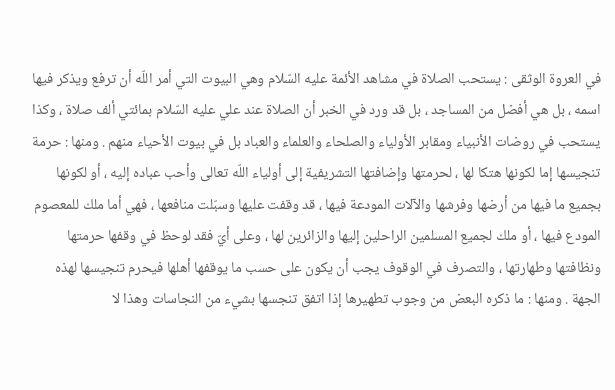في العروة الوثقى : يستحب الصلاة في مشاهد الأئمة عليه السّلام وهي البيوت التي أمر اللّه أن ترفع ويذكر فيها اسمه ، بل هي أفضل من المساجد ، بل قد ورد في الخبر أن الصلاة عند علي عليه السّلام بمائتي ألف صلاة ، وكذا يستحب في روضات الأنبياء ومقابر الأولياء والصلحاء والعلماء والعباد بل في بيوت الأحياء منهم . ومنها : حرمة تنجيسها إما لكونها هتكا لها ، لحرمتها وإضافتها التشريفية إلى أولياء اللّه تعالى وأحب عباده إليه ، أو لكونها بجميع ما فيها من أرضها وفرشها والآلات المودعة فيها ، قد وقفت عليها وسبّلت منافعها ، فهي أما ملك للمعصوم المودع فيها ، أو ملك لجميع المسلمين الراحلين إليها والزائرين لها ، وعلى أيّ فقد لوحظ في وقفها حرمتها ونظافتها وطهارتها ، والتصرف في الوقوف يجب أن يكون على حسب ما يوقفها أهلها فيحرم تنجيسها لهذه الجهة . ومنها : ما ذكره البعض من وجوب تطهيرها إذا اتفق تنجسها بشيء من النجاسات وهذا لا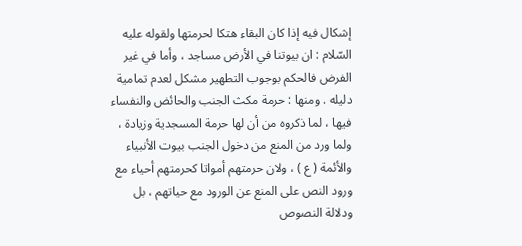إشكال فيه إذا كان البقاء هتكا لحرمتها ولقوله عليه السّلام : ان بيوتنا في الأرض مساجد ، وأما في غير الفرض فالحكم بوجوب التطهير مشكل لعدم تمامية دليله . ومنها : حرمة مكث الجنب والحائض والنفساء فيها ، لما ذكروه من أن لها حرمة المسجدية وزيادة ، ولما ورد من المنع من دخول الجنب بيوت الأنبياء والأئمة ( ع ) ، ولان حرمتهم أمواتا كحرمتهم أحياء مع ورود النص على المنع عن الورود مع حياتهم ، بل ودلالة النصوص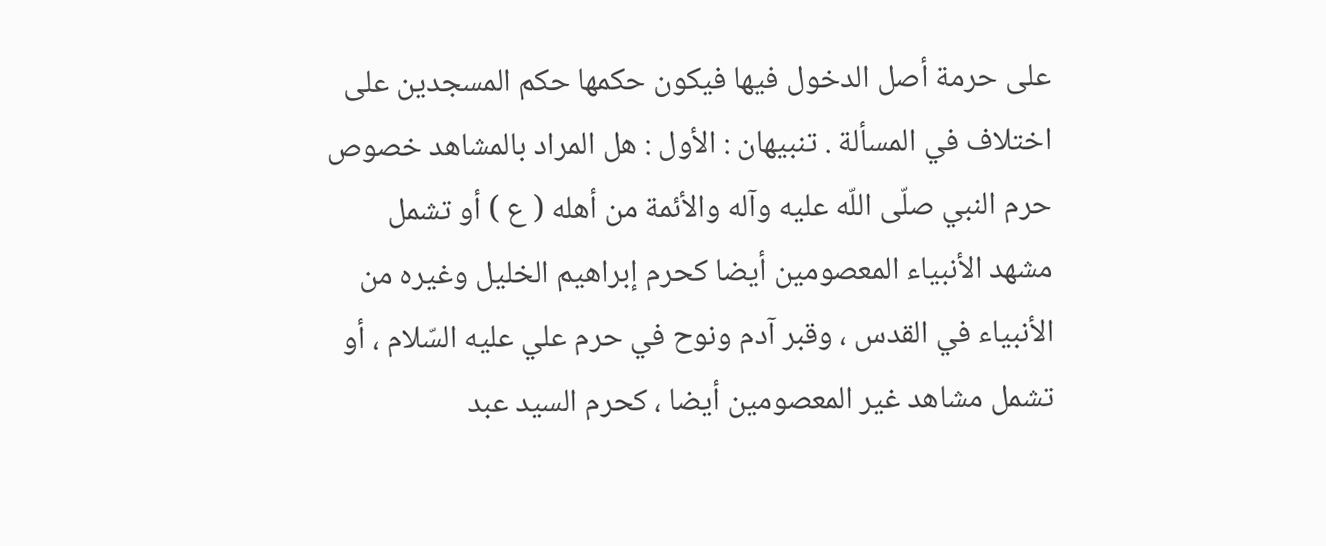على حرمة أصل الدخول فيها فيكون حكمها حكم المسجدين على اختلاف في المسألة . تنبيهان : الأول : هل المراد بالمشاهد خصوص حرم النبي صلّى اللّه عليه وآله والأئمة من أهله ( ع ) أو تشمل مشهد الأنبياء المعصومين أيضا كحرم إبراهيم الخليل وغيره من الأنبياء في القدس ، وقبر آدم ونوح في حرم علي عليه السّلام ، أو تشمل مشاهد غير المعصومين أيضا ، كحرم السيد عبد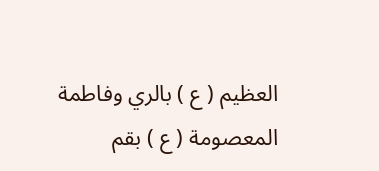العظيم ( ع ) بالري وفاطمة المعصومة ( ع ) بقم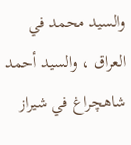والسيد محمد في العراق ، والسيد أحمد شاهچراغ في شيراز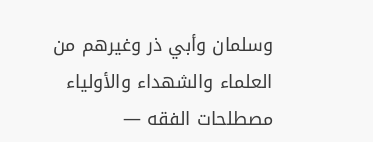وسلمان وأبي ذر وغيرهم من العلماء والشهداء والأولياء
مصطلحات الفقه —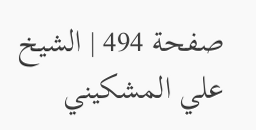صفحة 494 | الشيخ علي المشكيني